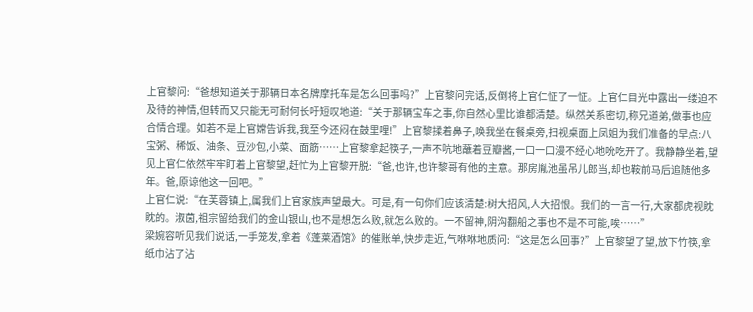上官黎问:“爸想知道关于那辆日本名牌摩托车是怎么回事吗?”上官黎问完话,反倒将上官仁怔了一怔。上官仁目光中露出一缕迫不及待的神情,但转而又只能无可耐何长吁短叹地道:“关于那辆宝车之事,你自然心里比谁都清楚。纵然关系密切,称兄道弟,做事也应合情合理。如若不是上官嫦告诉我,我至今还闷在鼓里哩!”上官黎揉着鼻子,唤我坐在餐桌旁,扫视桌面上凤姐为我们准备的早点:八宝粥、稀饭、油条、豆沙包,小菜、面筋……上官黎拿起筷子,一声不吭地蘸着豆瓣酱,一口一口漫不经心地吮吃开了。我静静坐着,望见上官仁依然牢牢盯着上官黎望,赶忙为上官黎开脱:“爸,也许,也许黎哥有他的主意。那房胤池虽吊儿郎当,却也鞍前马后追随他多年。爸,原谅他这一回吧。”
上官仁说:“在芙蓉镇上,属我们上官家族声望最大。可是,有一句你们应该清楚:树大招风,人大招恨。我们的一言一行,大家都虎视眈眈的。淑茵,祖宗留给我们的金山银山,也不是想怎么败,就怎么败的。一不留神,阴沟翻船之事也不是不可能,唉……”
梁婉容听见我们说话,一手笼发,拿着《蓬莱酒馆》的催账单,快步走近,气咻咻地质问:“这是怎么回事?”上官黎望了望,放下竹筷,拿纸巾沾了沾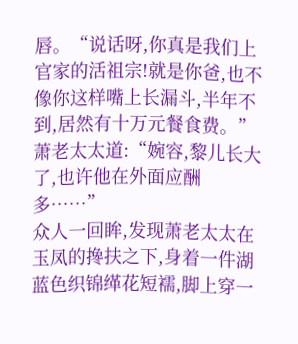唇。“说话呀,你真是我们上官家的活祖宗!就是你爸,也不像你这样嘴上长漏斗,半年不到,居然有十万元餐食费。”
萧老太太道:“婉容,黎儿长大了,也许他在外面应酬多……”
众人一回眸,发现萧老太太在玉凤的搀扶之下,身着一件湖蓝色织锦缂花短襦,脚上穿一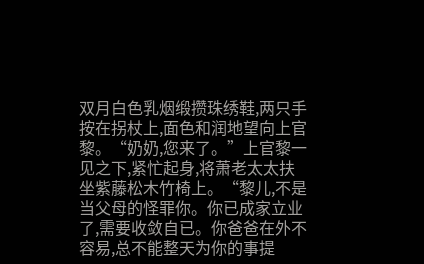双月白色乳烟缎攒珠绣鞋,两只手按在拐杖上,面色和润地望向上官黎。“奶奶,您来了。”上官黎一见之下,紧忙起身,将萧老太太扶坐紫藤松木竹椅上。“黎儿,不是当父母的怪罪你。你已成家立业了,需要收敛自已。你爸爸在外不容易,总不能整天为你的事提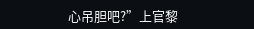心吊胆吧?”上官黎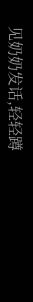见奶奶发话,轻轻蹲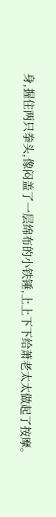身,握住两只拳头,像闷盖了一层绵布的小铁锤,上上下下给萧老太太做起了按摩。